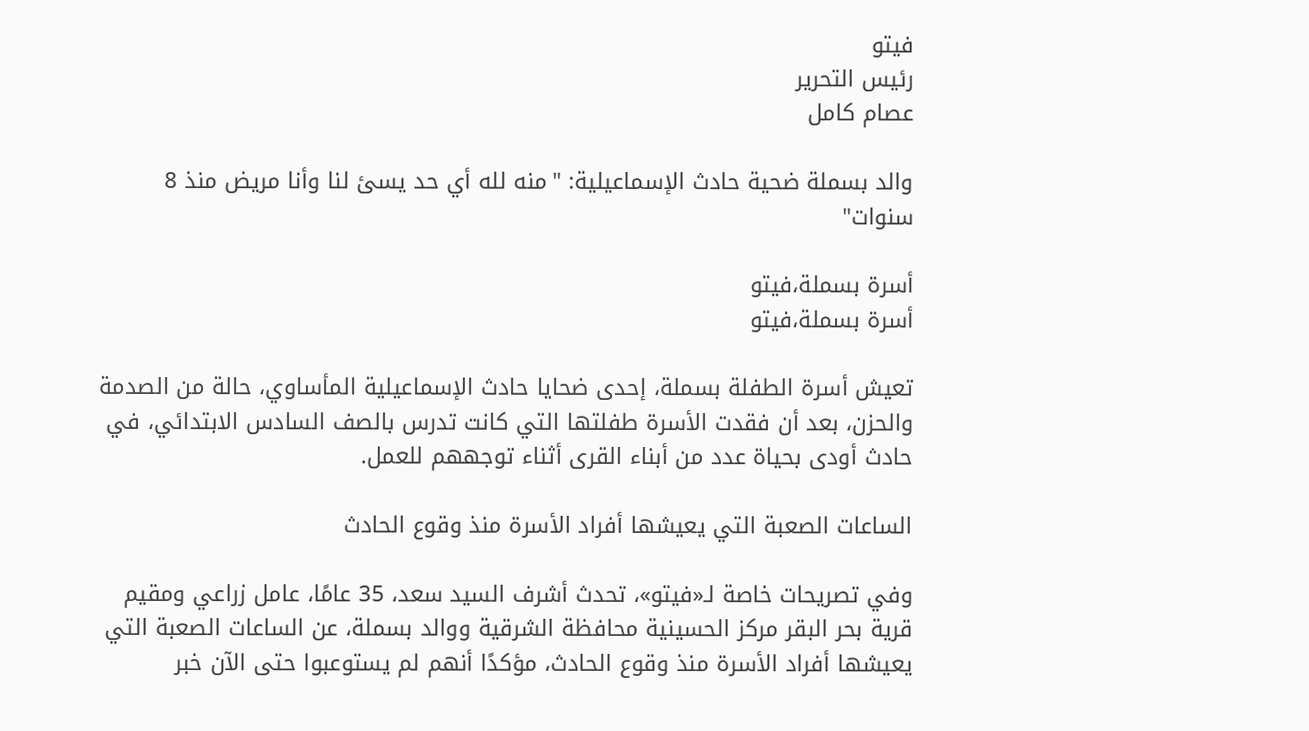فيتو
رئيس التحرير
عصام كامل

والد بسملة ضحية حادث الإسماعيلية: "منه لله أي حد يسئ لنا وأنا مريض منذ 8 سنوات"

أسرة بسملة،فيتو
أسرة بسملة،فيتو

تعيش أسرة الطفلة بسملة، إحدى ضحايا حادث الإسماعيلية المأساوي، حالة من الصدمة والحزن، بعد أن فقدت الأسرة طفلتها التي كانت تدرس بالصف السادس الابتدائي، في حادث أودى بحياة عدد من أبناء القرى أثناء توجههم للعمل.

الساعات الصعبة التي يعيشها أفراد الأسرة منذ وقوع الحادث

وفي تصريحات خاصة لـ«فيتو»، تحدث أشرف السيد سعد، 35 عامًا، عامل زراعي ومقيم قرية بحر البقر مركز الحسينية محافظة الشرقية ووالد بسملة، عن الساعات الصعبة التي يعيشها أفراد الأسرة منذ وقوع الحادث، مؤكدًا أنهم لم يستوعبوا حتى الآن خبر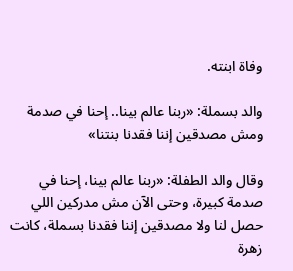وفاة ابنته.

والد بسملة: «ربنا عالم بينا.. إحنا في صدمة ومش مصدقين إننا فقدنا بنتنا»

وقال والد الطفلة: «ربنا عالم بينا، إحنا في صدمة كبيرة، وحتى الآن مش مدركين اللي حصل لنا ولا مصدقين إننا فقدنا بسملة، كانت زهرة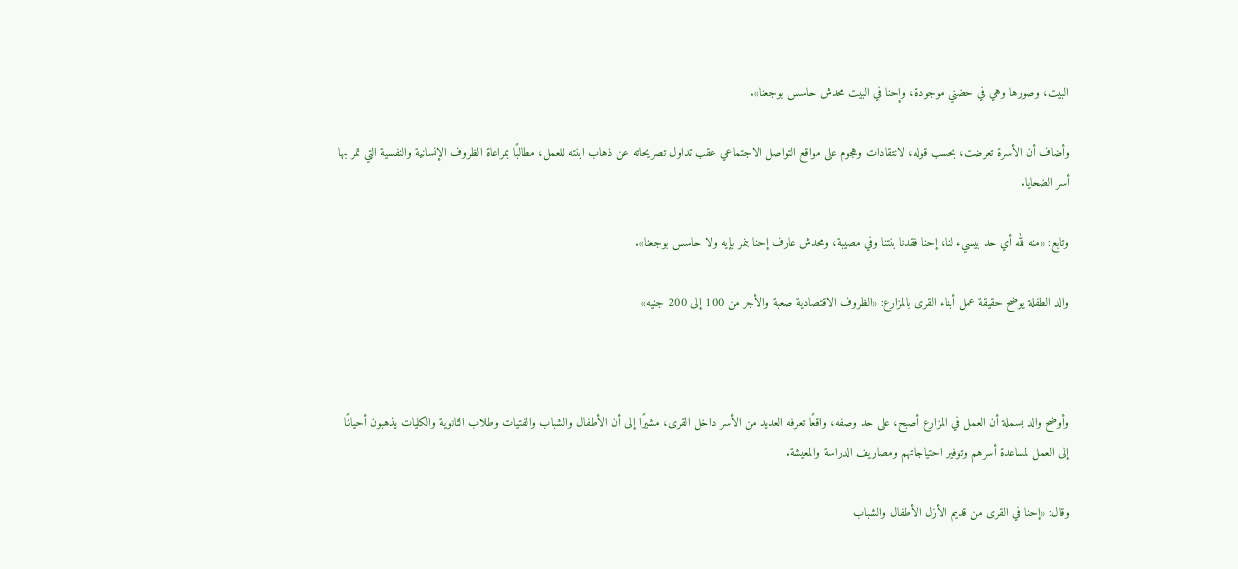البيت، وصورها وهي في حضني موجودة، وإحنا في البيت محدش حاسس بوجعنا».

وأضاف أن الأسرة تعرضت، بحسب قوله، لانتقادات وهجوم على مواقع التواصل الاجتماعي عقب تداول تصريحاته عن ذهاب ابنته للعمل، مطالبًا بمراعاة الظروف الإنسانية والنفسية التي تمر بها أسر الضحايا.

وتابع: «منه لله أي حد بيسيء لنا، إحنا فقدنا بنتنا وفي مصيبة، ومحدش عارف إحنا بنمر بإيه ولا حاسس بوجعنا».

والد الطفلة يوضح حقيقة عمل أبناء القرى بالمزارع: «الظروف الاقتصادية صعبة والأجر من 100 إلى 200 جنيه»



وأوضح والد بسملة أن العمل في المزارع أصبح، على حد وصفه، واقعًا تعرفه العديد من الأسر داخل القرى، مشيرًا إلى أن الأطفال والشباب والفتيات وطلاب الثانوية والكليات يذهبون أحيانًا إلى العمل لمساعدة أسرهم وتوفير احتياجاتهم ومصاريف الدراسة والمعيشة.

وقال: «إحنا في القرى من قديم الأزل الأطفال والشباب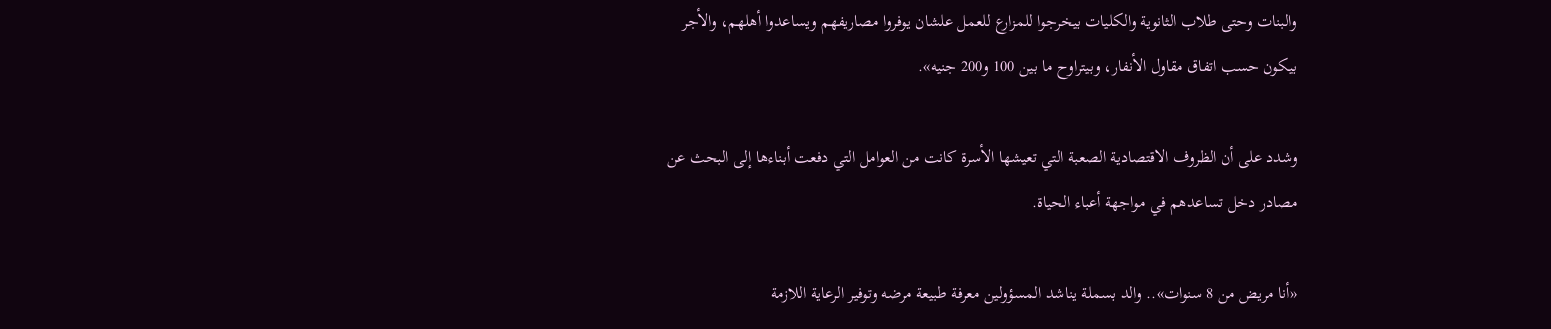والبنات وحتى طلاب الثانوية والكليات بيخرجوا للمزارع للعمل علشان يوفروا مصاريفهم ويساعدوا أهلهم، والأجر بيكون حسب اتفاق مقاول الأنفار، وبيتراوح ما بين 100 و200 جنيه».

وشدد على أن الظروف الاقتصادية الصعبة التي تعيشها الأسرة كانت من العوامل التي دفعت أبناءها إلى البحث عن مصادر دخل تساعدهم في مواجهة أعباء الحياة.

«أنا مريض من 8 سنوات».. والد بسملة يناشد المسؤولين معرفة طبيعة مرضه وتوفير الرعاية اللازمة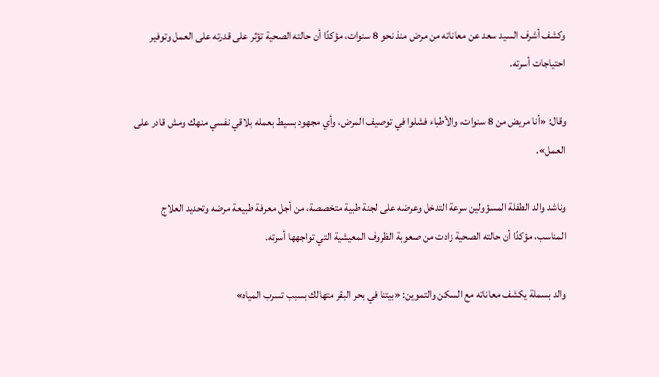وكشف أشرف السيد سعد عن معاناته من مرض منذ نحو 8 سنوات، مؤكدًا أن حالته الصحية تؤثر على قدرته على العمل وتوفير احتياجات أسرته.

وقال: «أنا مريض من 8 سنوات، والأطباء فشلوا في توصيف المرض، وأي مجهود بسيط بعمله بلاقي نفسي منهك ومش قادر على العمل».

وناشد والد الطفلة المسؤولين سرعة التدخل وعرضه على لجنة طبية متخصصة، من أجل معرفة طبيعة مرضه وتحديد العلاج المناسب، مؤكدًا أن حالته الصحية زادت من صعوبة الظروف المعيشية التي تواجهها أسرته.

والد بسملة يكشف معاناته مع السكن والتموين: «بيتنا في بحر البقر متهالك بسبب تسرب المياه»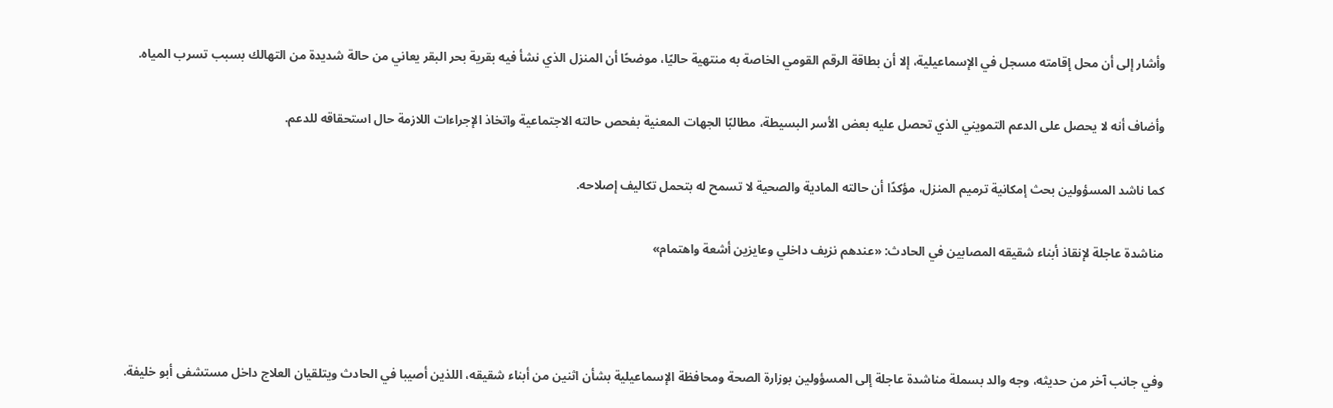وأشار إلى أن محل إقامته مسجل في الإسماعيلية، إلا أن بطاقة الرقم القومي الخاصة به منتهية حاليًا، موضحًا أن المنزل الذي نشأ فيه بقرية بحر البقر يعاني من حالة شديدة من التهالك بسبب تسرب المياه.

وأضاف أنه لا يحصل على الدعم التمويني الذي تحصل عليه بعض الأسر البسيطة، مطالبًا الجهات المعنية بفحص حالته الاجتماعية واتخاذ الإجراءات اللازمة حال استحقاقه للدعم.

كما ناشد المسؤولين بحث إمكانية ترميم المنزل، مؤكدًا أن حالته المادية والصحية لا تسمح له بتحمل تكاليف إصلاحه.

مناشدة عاجلة لإنقاذ أبناء شقيقه المصابين في الحادث: «عندهم نزيف داخلي وعايزين أشعة واهتمام»



وفي جانب آخر من حديثه، وجه والد بسملة مناشدة عاجلة إلى المسؤولين بوزارة الصحة ومحافظة الإسماعيلية بشأن اثنين من أبناء شقيقه، اللذين أصيبا في الحادث ويتلقيان العلاج داخل مستشفى أبو خليفة.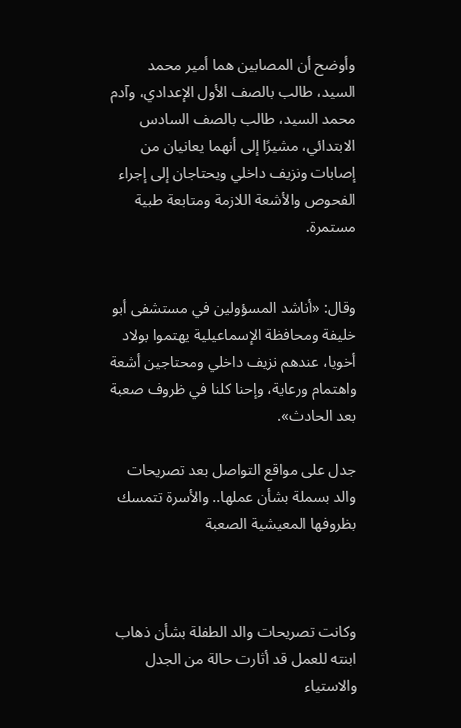وأوضح أن المصابين هما أمير محمد السيد، طالب بالصف الأول الإعدادي، وآدم محمد السيد، طالب بالصف السادس الابتدائي، مشيرًا إلى أنهما يعانيان من إصابات ونزيف داخلي ويحتاجان إلى إجراء الفحوص والأشعة اللازمة ومتابعة طبية مستمرة.


وقال: «أناشد المسؤولين في مستشفى أبو خليفة ومحافظة الإسماعيلية يهتموا بولاد أخويا، عندهم نزيف داخلي ومحتاجين أشعة واهتمام ورعاية، وإحنا كلنا في ظروف صعبة بعد الحادث».

جدل على مواقع التواصل بعد تصريحات والد بسملة بشأن عملها.. والأسرة تتمسك بظروفها المعيشية الصعبة



وكانت تصريحات والد الطفلة بشأن ذهاب ابنته للعمل قد أثارت حالة من الجدل والاستياء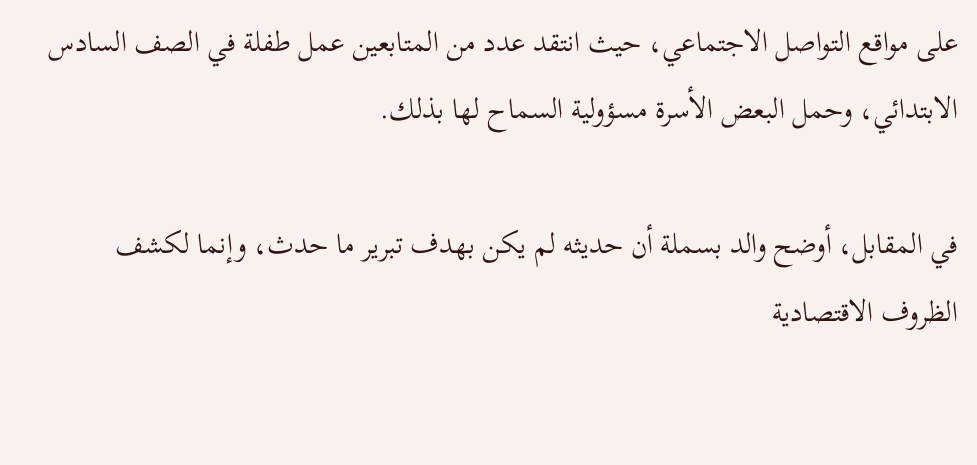على مواقع التواصل الاجتماعي، حيث انتقد عدد من المتابعين عمل طفلة في الصف السادس الابتدائي، وحمل البعض الأسرة مسؤولية السماح لها بذلك.

في المقابل، أوضح والد بسملة أن حديثه لم يكن بهدف تبرير ما حدث، وإنما لكشف الظروف الاقتصادية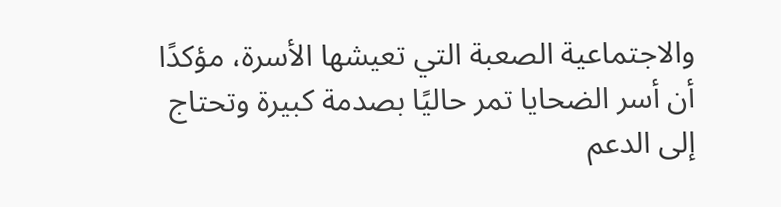والاجتماعية الصعبة التي تعيشها الأسرة، مؤكدًا أن أسر الضحايا تمر حاليًا بصدمة كبيرة وتحتاج إلى الدعم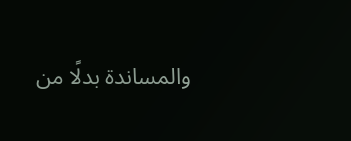والمساندة بدلًا من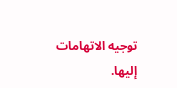توجيه الاتهامات إليها.